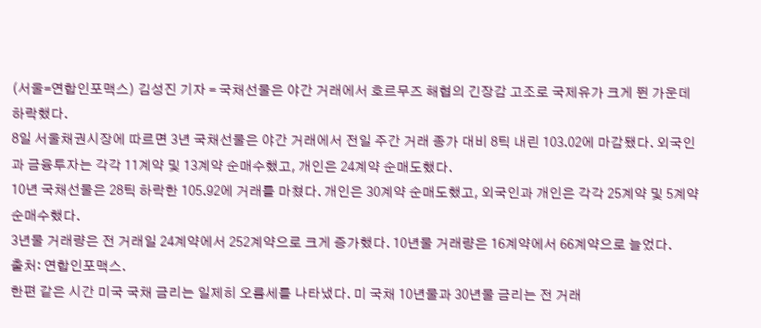(서울=연합인포맥스) 김성진 기자 = 국채선물은 야간 거래에서 호르무즈 해협의 긴장감 고조로 국제유가 크게 뛴 가운데 하락했다.
8일 서울채권시장에 따르면 3년 국채선물은 야간 거래에서 전일 주간 거래 종가 대비 8틱 내린 103.02에 마감됐다. 외국인과 금융투자는 각각 11계약 및 13계약 순매수했고, 개인은 24계약 순매도했다.
10년 국채선물은 28틱 하락한 105.92에 거래를 마쳤다. 개인은 30계약 순매도했고, 외국인과 개인은 각각 25계약 및 5계약 순매수했다.
3년물 거래량은 전 거래일 24계약에서 252계약으로 크게 증가했다. 10년물 거래량은 16계약에서 66계약으로 늘었다.
출처: 연합인포맥스.
한편 같은 시간 미국 국채 금리는 일제히 오름세를 나타냈다. 미 국채 10년물과 30년물 금리는 전 거래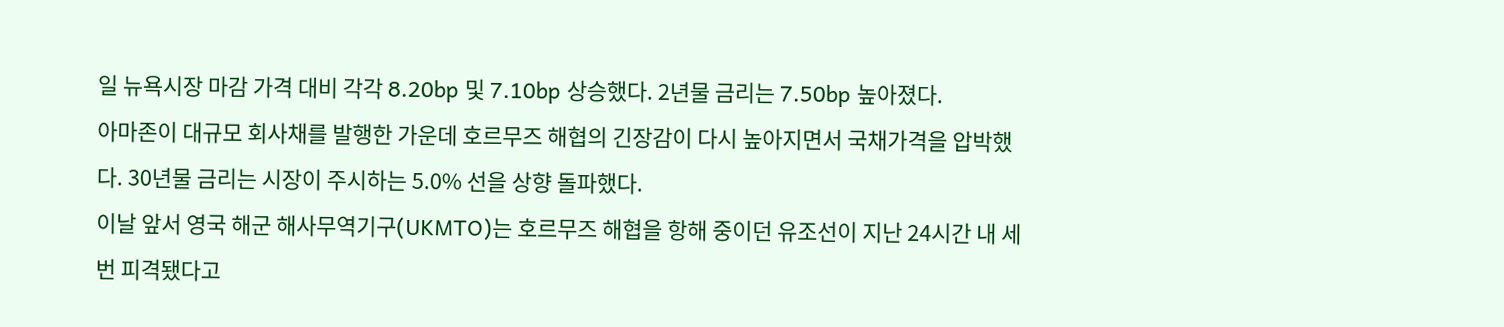일 뉴욕시장 마감 가격 대비 각각 8.20bp 및 7.10bp 상승했다. 2년물 금리는 7.50bp 높아졌다.
아마존이 대규모 회사채를 발행한 가운데 호르무즈 해협의 긴장감이 다시 높아지면서 국채가격을 압박했다. 30년물 금리는 시장이 주시하는 5.0% 선을 상향 돌파했다.
이날 앞서 영국 해군 해사무역기구(UKMTO)는 호르무즈 해협을 항해 중이던 유조선이 지난 24시간 내 세 번 피격됐다고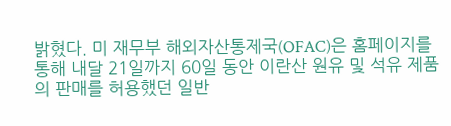밝혔다. 미 재무부 해외자산통제국(OFAC)은 홈페이지를 통해 내달 21일까지 60일 동안 이란산 원유 및 석유 제품의 판매를 허용했던 일반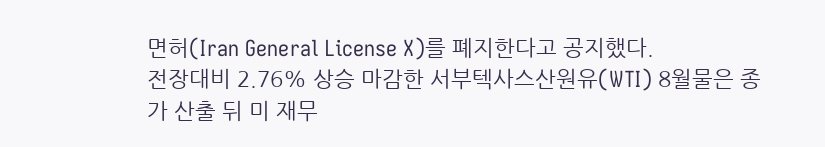면허(Iran General License X)를 폐지한다고 공지했다.
전장대비 2.76% 상승 마감한 서부텍사스산원유(WTI) 8월물은 종가 산출 뒤 미 재무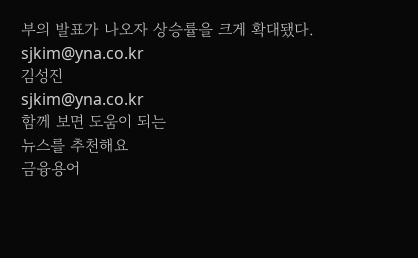부의 발표가 나오자 상승률을 크게 확대됐다.
sjkim@yna.co.kr
김성진
sjkim@yna.co.kr
함께 보면 도움이 되는
뉴스를 추천해요
금융용어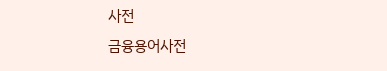사전
금융용어사전